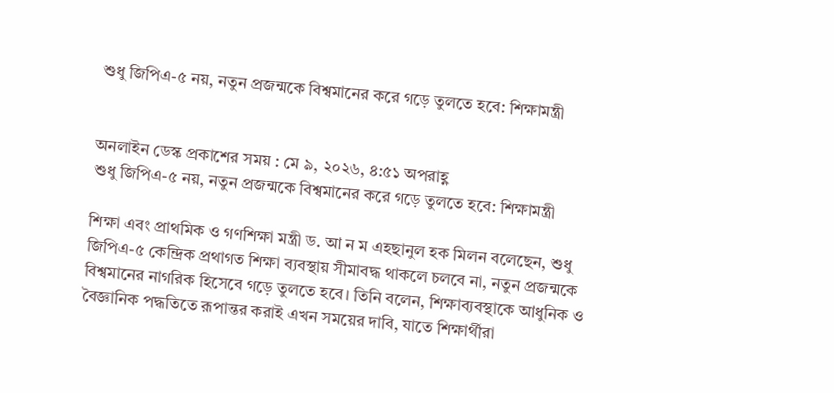শুধু জিপিএ-৫ নয়, নতুন প্রজন্মকে বিশ্বমানের করে গড়ে তুলতে হবে: শিক্ষামন্ত্রী


অনলাইন ডেস্ক প্রকাশের সময় : মে ৯, ২০২৬, ৪:৫১ অপরাহ্ণ
শুধু জিপিএ-৫ নয়, নতুন প্রজন্মকে বিশ্বমানের করে গড়ে তুলতে হবে: শিক্ষামন্ত্রী

শিক্ষা এবং প্রাথমিক ও গণশিক্ষা মন্ত্রী ড. আ ন ম এহছানুল হক মিলন বলেছেন, শুধু জিপিএ-৫ কেন্দ্রিক প্রথাগত শিক্ষা ব্যবস্থায় সীমাবদ্ধ থাকলে চলবে না, নতুন প্রজন্মকে বিশ্বমানের নাগরিক হিসেবে গড়ে তুলতে হবে। তিনি বলেন, শিক্ষাব্যবস্থাকে আধুনিক ও বৈজ্ঞানিক পদ্ধতিতে রূপান্তর করাই এখন সময়ের দাবি, যাতে শিক্ষার্থীরা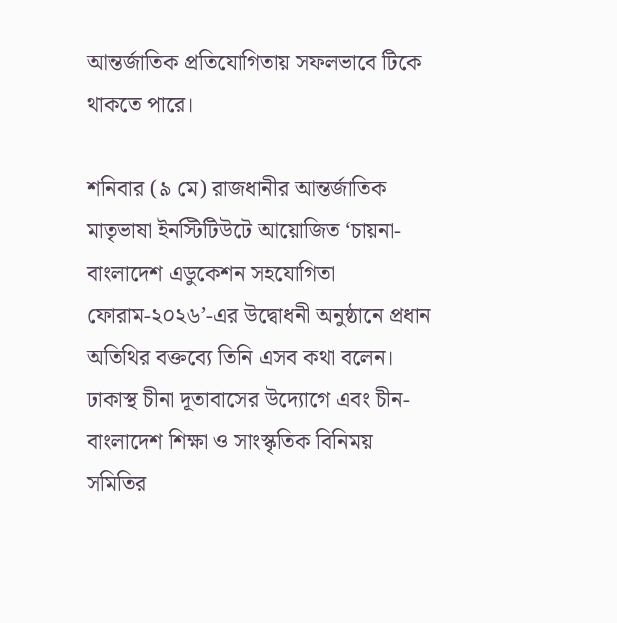আন্তর্জাতিক প্রতিযোগিতায় সফলভাবে টিকে থাকতে পারে।

শনিবার (৯ মে) রাজধানীর আন্তর্জাতিক মাতৃভাষা ইনস্টিটিউটে আয়োজিত ‘চায়না-বাংলাদেশ এডুকেশন সহযোগিতা ফোরাম-২০২৬’-এর উদ্বোধনী অনুষ্ঠানে প্রধান অতিথির বক্তব্যে তিনি এসব কথা বলেন। ঢাকাস্থ চীনা দূতাবাসের উদ্যোগে এবং চীন-বাংলাদেশ শিক্ষা ও সাংস্কৃতিক বিনিময় সমিতির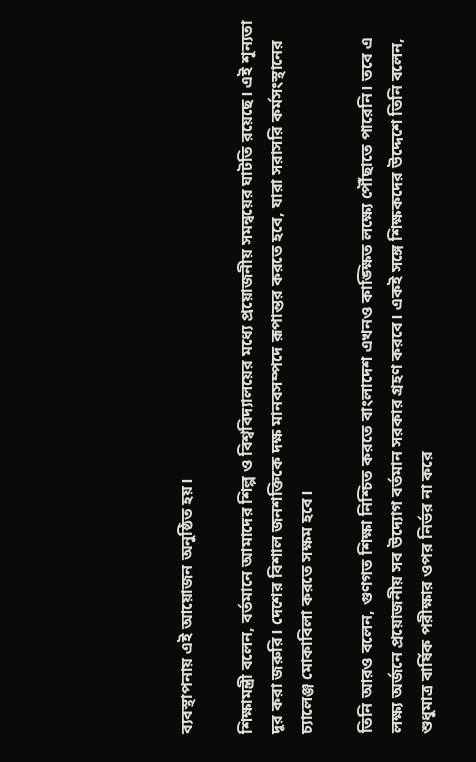ব্যবস্থাপনায় এই আয়োজন অনুষ্ঠিত হয়।

শিক্ষামন্ত্রী বলেন, বর্তমানে আমাদের শিল্প ও বিশ্ববিদ্যালয়ের মধ্যে প্রয়োজনীয় সমন্বয়ের ঘাটতি রয়েছে। এই শূন্যতা দূর করা জরুরি। দেশের বিশাল জনশক্তিকে দক্ষ মানবসম্পদে রূপান্তর করতে হবে, যারা সরাসরি কর্মসংস্থানের চ্যালেঞ্জ মোকাবিলা করতে সক্ষম হবে।

তিনি আরও বলেন, গুণগত শিক্ষা নিশ্চিত করতে বাংলাদেশ এখনও কাঙ্ক্ষিত লক্ষ্যে পৌঁছাতে পারেনি। তবে এ লক্ষ্য অর্জনে প্রয়োজনীয় সব উদ্যোগ বর্তমান সরকার গ্রহণ করবে। একই সঙ্গে শিক্ষকদের উদ্দেশে তিনি বলেন, শুধুমাত্র বার্ষিক পরীক্ষার ওপর নির্ভর না করে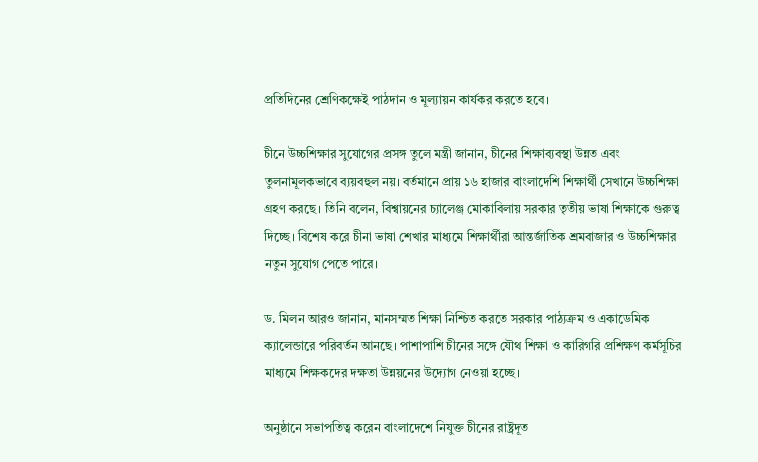প্রতিদিনের শ্রেণিকক্ষেই পাঠদান ও মূল্যায়ন কার্যকর করতে হবে।

চীনে উচ্চশিক্ষার সুযোগের প্রসঙ্গ তুলে মন্ত্রী জানান, চীনের শিক্ষাব্যবস্থা উন্নত এবং তুলনামূলকভাবে ব্যয়বহুল নয়। বর্তমানে প্রায় ১৬ হাজার বাংলাদেশি শিক্ষার্থী সেখানে উচ্চশিক্ষা গ্রহণ করছে। তিনি বলেন, বিশ্বায়নের চ্যালেঞ্জ মোকাবিলায় সরকার তৃতীয় ভাষা শিক্ষাকে গুরুত্ব দিচ্ছে। বিশেষ করে চীনা ভাষা শেখার মাধ্যমে শিক্ষার্থীরা আন্তর্জাতিক শ্রমবাজার ও উচ্চশিক্ষার নতুন সুযোগ পেতে পারে।

ড. মিলন আরও জানান, মানসম্মত শিক্ষা নিশ্চিত করতে সরকার পাঠ্যক্রম ও একাডেমিক ক্যালেন্ডারে পরিবর্তন আনছে। পাশাপাশি চীনের সঙ্গে যৌথ শিক্ষা ও কারিগরি প্রশিক্ষণ কর্মসূচির মাধ্যমে শিক্ষকদের দক্ষতা উন্নয়নের উদ্যোগ নেওয়া হচ্ছে।

অনুষ্ঠানে সভাপতিত্ব করেন বাংলাদেশে নিযুক্ত চীনের রাষ্ট্রদূত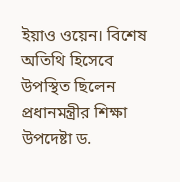ইয়াও ওয়েন। বিশেষ অতিথি হিসেবে উপস্থিত ছিলেন প্রধানমন্ত্রীর শিক্ষা উপদেষ্টা ড.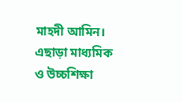মাহদী আমিন। এছাড়া মাধ্যমিক ও উচ্চশিক্ষা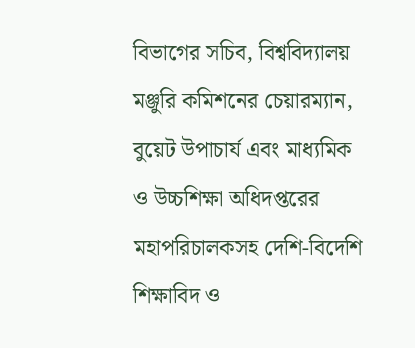বিভাগের সচিব, বিশ্ববিদ্যালয় মঞ্জুরি কমিশনের চেয়ারম্যান, বুয়েট উপাচার্য এবং মাধ্যমিক ও উচ্চশিক্ষা অধিদপ্তরের মহাপরিচালকসহ দেশি-বিদেশি শিক্ষাবিদ ও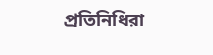প্রতিনিধিরা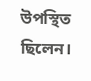উপস্থিত ছিলেন।